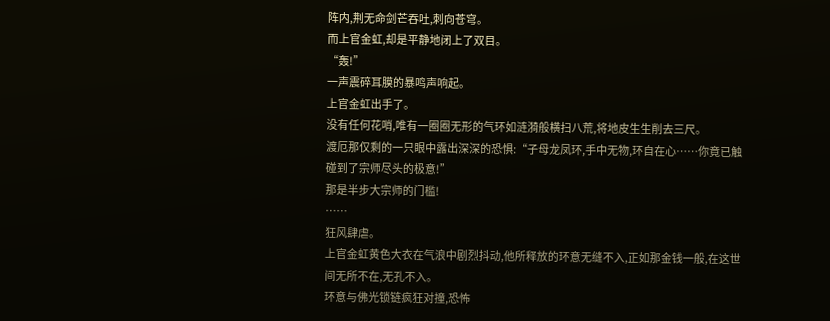阵内,荆无命剑芒吞吐,刺向苍穹。
而上官金虹,却是平静地闭上了双目。
“轰!”
一声震碎耳膜的暴鸣声响起。
上官金虹出手了。
没有任何花哨,唯有一圈圈无形的气环如涟漪般横扫八荒,将地皮生生削去三尺。
渡厄那仅剩的一只眼中露出深深的恐惧:“子母龙凤环,手中无物,环自在心……你竟已触碰到了宗师尽头的极意!”
那是半步大宗师的门槛!
……
狂风肆虐。
上官金虹黄色大衣在气浪中剧烈抖动,他所释放的环意无缝不入,正如那金钱一般,在这世间无所不在,无孔不入。
环意与佛光锁链疯狂对撞,恐怖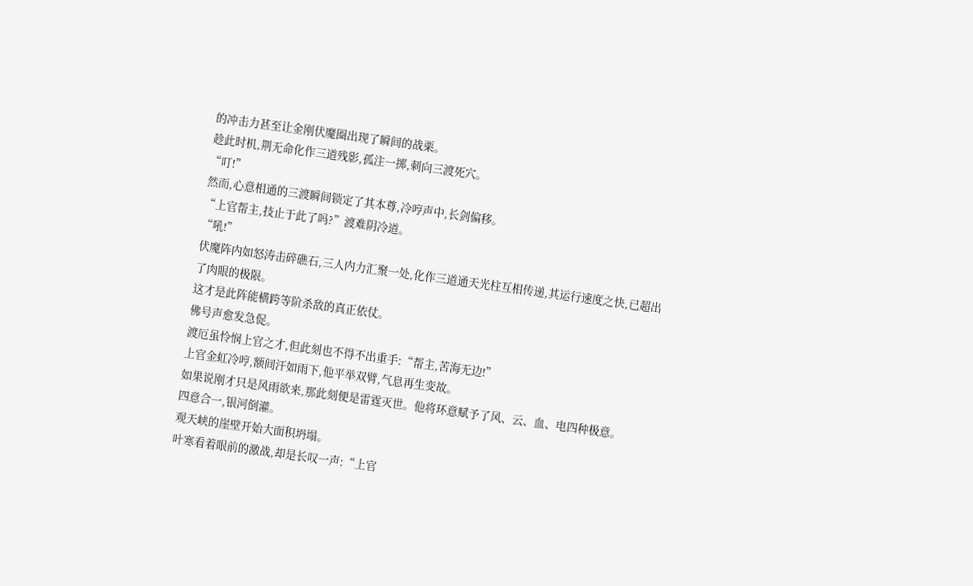的冲击力甚至让金刚伏魔圈出现了瞬间的战栗。
趁此时机,荆无命化作三道残影,孤注一掷,刺向三渡死穴。
“叮!”
然而,心意相通的三渡瞬间锁定了其本尊,冷哼声中,长剑偏移。
“上官帮主,技止于此了吗?”渡难阴冷道。
“吼!”
伏魔阵内如怒涛击碎礁石,三人内力汇聚一处,化作三道通天光柱互相传递,其运行速度之快,已超出了肉眼的极限。
这才是此阵能横跨等阶杀敌的真正依仗。
佛号声愈发急促。
渡厄虽怜悯上官之才,但此刻也不得不出重手:“帮主,苦海无边!”
上官金虹冷哼,额间汗如雨下,他平举双臂,气息再生变故。
如果说刚才只是风雨欲来,那此刻便是雷霆灭世。他将环意赋予了风、云、血、电四种极意。
四意合一,银河倒灌。
观天峡的崖壁开始大面积坍塌。
叶寒看着眼前的激战,却是长叹一声:“上官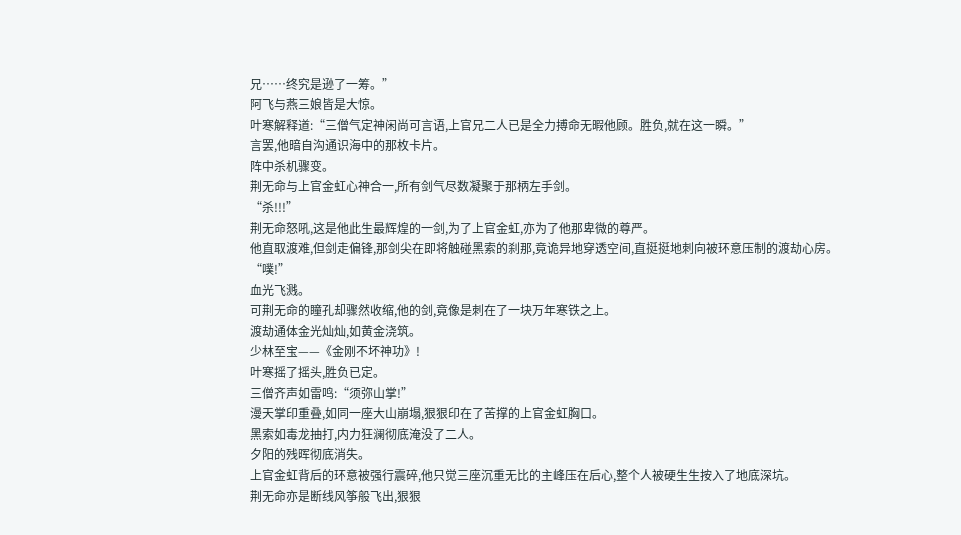兄……终究是逊了一筹。”
阿飞与燕三娘皆是大惊。
叶寒解释道:“三僧气定神闲尚可言语,上官兄二人已是全力搏命无暇他顾。胜负,就在这一瞬。”
言罢,他暗自沟通识海中的那枚卡片。
阵中杀机骤变。
荆无命与上官金虹心神合一,所有剑气尽数凝聚于那柄左手剑。
“杀!!!”
荆无命怒吼,这是他此生最辉煌的一剑,为了上官金虹,亦为了他那卑微的尊严。
他直取渡难,但剑走偏锋,那剑尖在即将触碰黑索的刹那,竟诡异地穿透空间,直挺挺地刺向被环意压制的渡劫心房。
“噗!”
血光飞溅。
可荆无命的瞳孔却骤然收缩,他的剑,竟像是刺在了一块万年寒铁之上。
渡劫通体金光灿灿,如黄金浇筑。
少林至宝——《金刚不坏神功》!
叶寒摇了摇头,胜负已定。
三僧齐声如雷鸣:“须弥山掌!”
漫天掌印重叠,如同一座大山崩塌,狠狠印在了苦撑的上官金虹胸口。
黑索如毒龙抽打,内力狂澜彻底淹没了二人。
夕阳的残晖彻底消失。
上官金虹背后的环意被强行震碎,他只觉三座沉重无比的主峰压在后心,整个人被硬生生按入了地底深坑。
荆无命亦是断线风筝般飞出,狠狠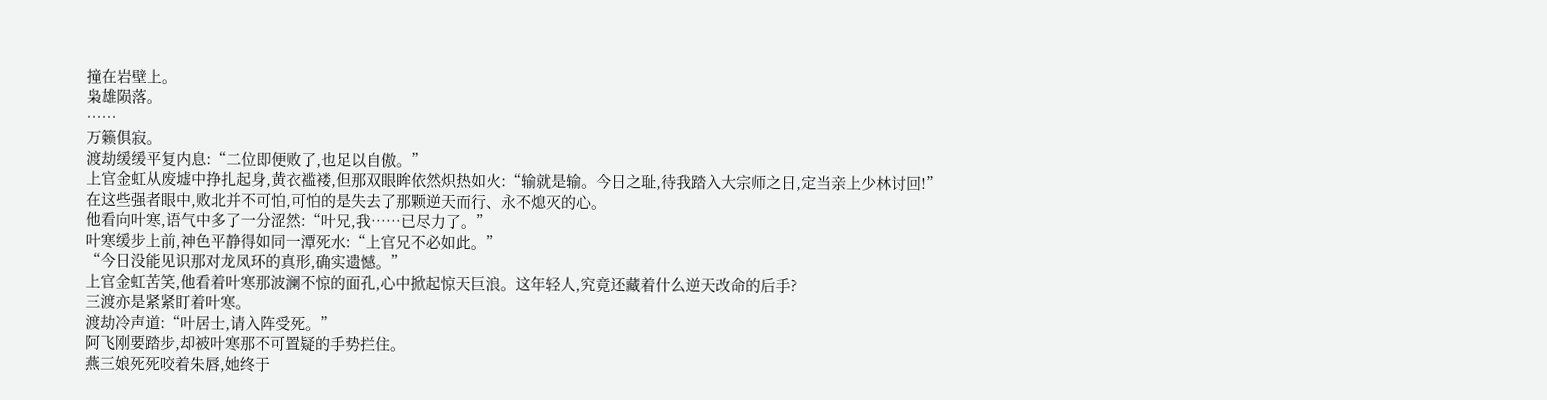撞在岩壁上。
枭雄陨落。
……
万籁俱寂。
渡劫缓缓平复内息:“二位即便败了,也足以自傲。”
上官金虹从废墟中挣扎起身,黄衣褴褛,但那双眼眸依然炽热如火:“输就是输。今日之耻,待我踏入大宗师之日,定当亲上少林讨回!”
在这些强者眼中,败北并不可怕,可怕的是失去了那颗逆天而行、永不熄灭的心。
他看向叶寒,语气中多了一分涩然:“叶兄,我……已尽力了。”
叶寒缓步上前,神色平静得如同一潭死水:“上官兄不必如此。”
“今日没能见识那对龙凤环的真形,确实遗憾。”
上官金虹苦笑,他看着叶寒那波澜不惊的面孔,心中掀起惊天巨浪。这年轻人,究竟还藏着什么逆天改命的后手?
三渡亦是紧紧盯着叶寒。
渡劫冷声道:“叶居士,请入阵受死。”
阿飞刚要踏步,却被叶寒那不可置疑的手势拦住。
燕三娘死死咬着朱唇,她终于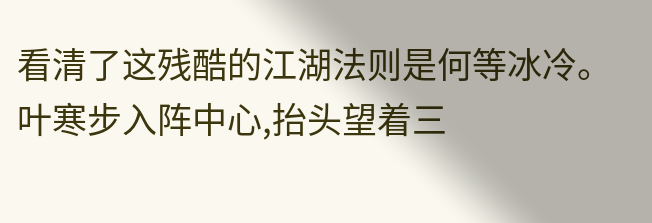看清了这残酷的江湖法则是何等冰冷。
叶寒步入阵中心,抬头望着三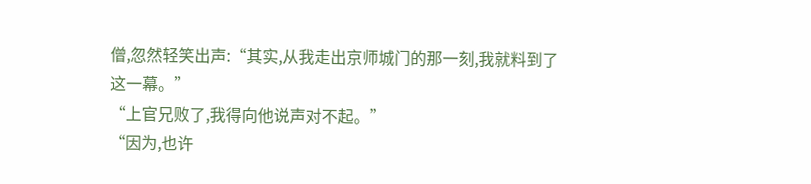僧,忽然轻笑出声:“其实,从我走出京师城门的那一刻,我就料到了这一幕。”
“上官兄败了,我得向他说声对不起。”
“因为,也许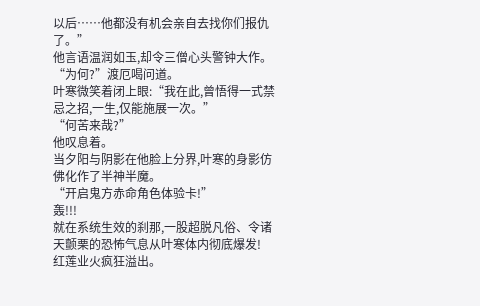以后……他都没有机会亲自去找你们报仇了。”
他言语温润如玉,却令三僧心头警钟大作。
“为何?”渡厄喝问道。
叶寒微笑着闭上眼:“我在此,曾悟得一式禁忌之招,一生,仅能施展一次。”
“何苦来哉?”
他叹息着。
当夕阳与阴影在他脸上分界,叶寒的身影仿佛化作了半神半魔。
“开启鬼方赤命角色体验卡!”
轰!!!
就在系统生效的刹那,一股超脱凡俗、令诸天颤栗的恐怖气息从叶寒体内彻底爆发!
红莲业火疯狂溢出。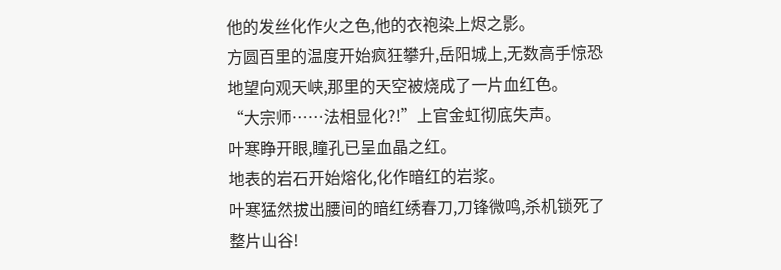他的发丝化作火之色,他的衣袍染上烬之影。
方圆百里的温度开始疯狂攀升,岳阳城上,无数高手惊恐地望向观天峡,那里的天空被烧成了一片血红色。
“大宗师……法相显化?!”上官金虹彻底失声。
叶寒睁开眼,瞳孔已呈血晶之红。
地表的岩石开始熔化,化作暗红的岩浆。
叶寒猛然拔出腰间的暗红绣春刀,刀锋微鸣,杀机锁死了整片山谷!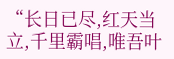“长日已尽,红天当立,千里霸唱,唯吾叶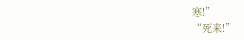寒!”
“死来!”